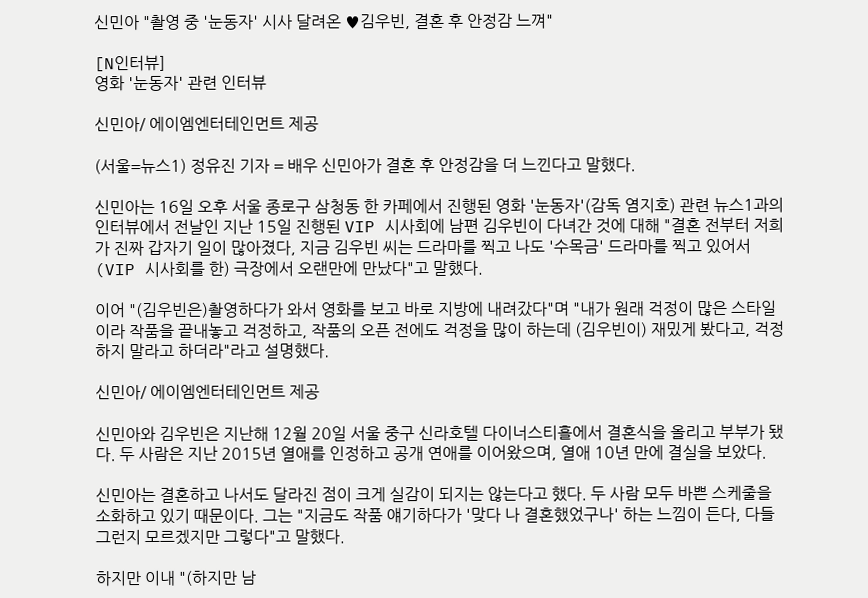신민아 "촬영 중 '눈동자' 시사 달려온 ♥김우빈, 결혼 후 안정감 느껴"

[N인터뷰]
영화 '눈동자' 관련 인터뷰

신민아/ 에이엠엔터테인먼트 제공

(서울=뉴스1) 정유진 기자 = 배우 신민아가 결혼 후 안정감을 더 느낀다고 말했다.

신민아는 16일 오후 서울 종로구 삼청동 한 카페에서 진행된 영화 '눈동자'(감독 염지호) 관련 뉴스1과의 인터뷰에서 전날인 지난 15일 진행된 VIP 시사회에 남편 김우빈이 다녀간 것에 대해 "결혼 전부터 저희가 진짜 갑자기 일이 많아졌다, 지금 김우빈 씨는 드라마를 찍고 나도 '수목금' 드라마를 찍고 있어서 (VIP 시사회를 한) 극장에서 오랜만에 만났다"고 말했다.

이어 "(김우빈은)촬영하다가 와서 영화를 보고 바로 지방에 내려갔다"며 "내가 원래 걱정이 많은 스타일이라 작품을 끝내놓고 걱정하고, 작품의 오픈 전에도 걱정을 많이 하는데 (김우빈이) 재밌게 봤다고, 걱정하지 말라고 하더라"라고 설명했다.

신민아/ 에이엠엔터테인먼트 제공

신민아와 김우빈은 지난해 12월 20일 서울 중구 신라호텔 다이너스티홀에서 결혼식을 올리고 부부가 됐다. 두 사람은 지난 2015년 열애를 인정하고 공개 연애를 이어왔으며, 열애 10년 만에 결실을 보았다.

신민아는 결혼하고 나서도 달라진 점이 크게 실감이 되지는 않는다고 했다. 두 사람 모두 바쁜 스케줄을 소화하고 있기 때문이다. 그는 "지금도 작품 얘기하다가 '맞다 나 결혼했었구나' 하는 느낌이 든다, 다들 그런지 모르겠지만 그렇다"고 말했다.

하지만 이내 "(하지만 남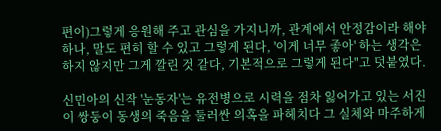편이)그렇게 응원해 주고 관심을 가지니까, 관계에서 안정감이라 해야 하나, 말도 편히 할 수 있고 그렇게 된다, '이게 너무 좋아' 하는 생각은 하지 않지만 그게 깔린 것 같다, 기본적으로 그렇게 된다"고 덧붙였다.

신민아의 신작 '눈동자'는 유전병으로 시력을 점차 잃어가고 있는 서진이 쌍둥이 동생의 죽음을 둘러싼 의혹을 파헤치다 그 실체와 마주하게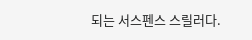되는 서스펜스 스릴러다.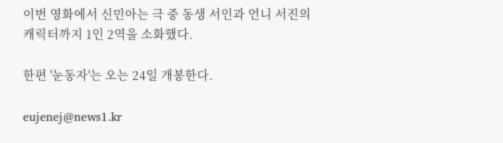이번 영화에서 신민아는 극 중 동생 서인과 언니 서진의 캐릭터까지 1인 2역을 소화했다.

한편 '눈동자'는 오는 24일 개봉한다.

eujenej@news1.kr